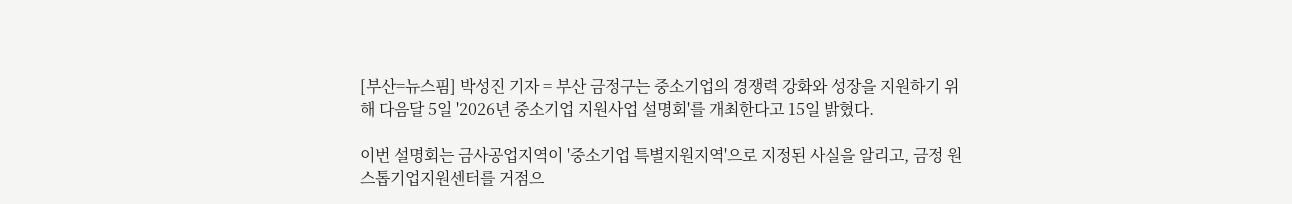[부산=뉴스핌] 박성진 기자 = 부산 금정구는 중소기업의 경쟁력 강화와 성장을 지원하기 위해 다음달 5일 '2026년 중소기업 지원사업 설명회'를 개최한다고 15일 밝혔다.

이번 설명회는 금사공업지역이 '중소기업 특별지원지역'으로 지정된 사실을 알리고, 금정 원스톱기업지원센터를 거점으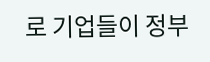로 기업들이 정부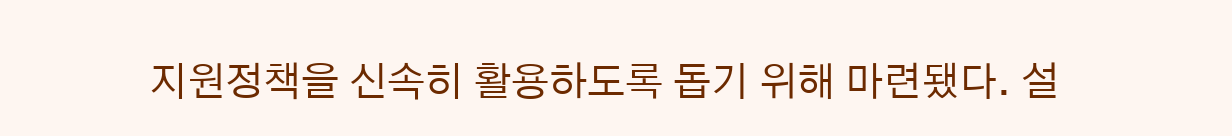지원정책을 신속히 활용하도록 돕기 위해 마련됐다. 설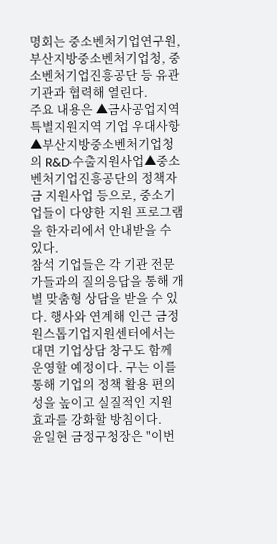명회는 중소벤처기업연구원, 부산지방중소벤처기업청, 중소벤처기업진흥공단 등 유관 기관과 협력해 열린다.
주요 내용은 ▲금사공업지역 특별지원지역 기업 우대사항▲부산지방중소벤처기업청의 R&D·수출지원사업▲중소벤처기업진흥공단의 정책자금 지원사업 등으로, 중소기업들이 다양한 지원 프로그램을 한자리에서 안내받을 수 있다.
참석 기업들은 각 기관 전문가들과의 질의응답을 통해 개별 맞춤형 상담을 받을 수 있다. 행사와 연계해 인근 금정 원스톱기업지원센터에서는 대면 기업상담 창구도 함께 운영할 예정이다. 구는 이를 통해 기업의 정책 활용 편의성을 높이고 실질적인 지원 효과를 강화할 방침이다.
윤일현 금정구청장은 "이번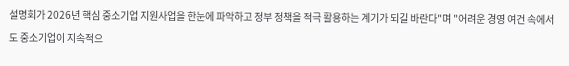설명회가 2026년 핵심 중소기업 지원사업을 한눈에 파악하고 정부 정책을 적극 활용하는 계기가 되길 바란다"며 "어려운 경영 여건 속에서도 중소기업이 지속적으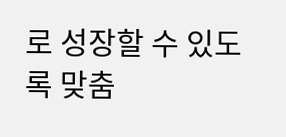로 성장할 수 있도록 맞춤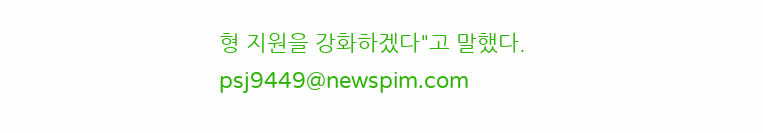형 지원을 강화하겠다"고 말했다.
psj9449@newspim.com